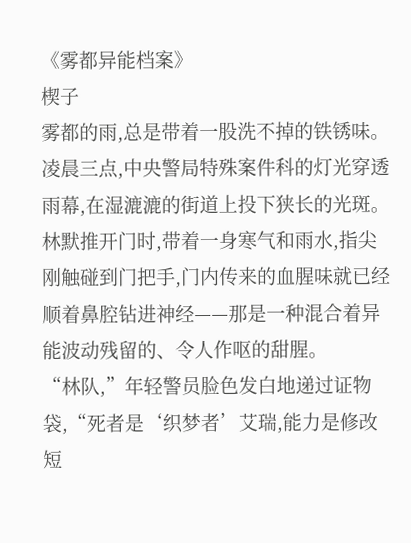《雾都异能档案》
楔子
雾都的雨,总是带着一股洗不掉的铁锈味。
凌晨三点,中央警局特殊案件科的灯光穿透雨幕,在湿漉漉的街道上投下狭长的光斑。林默推开门时,带着一身寒气和雨水,指尖刚触碰到门把手,门内传来的血腥味就已经顺着鼻腔钻进神经——那是一种混合着异能波动残留的、令人作呕的甜腥。
“林队,”年轻警员脸色发白地递过证物袋,“死者是‘织梦者’艾瑞,能力是修改短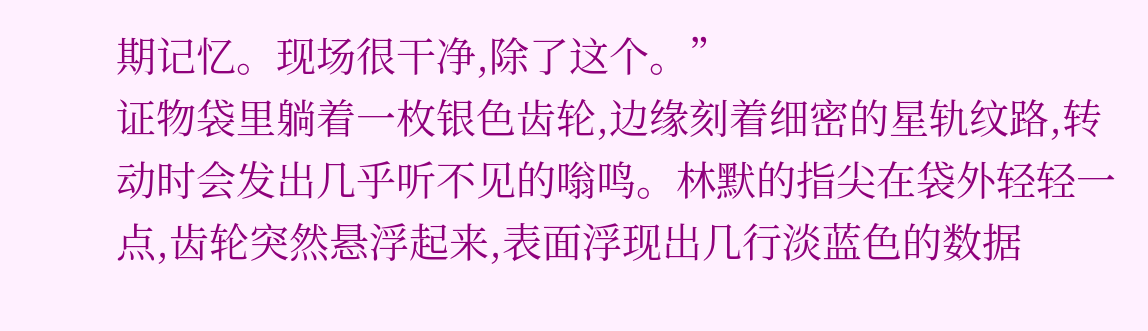期记忆。现场很干净,除了这个。”
证物袋里躺着一枚银色齿轮,边缘刻着细密的星轨纹路,转动时会发出几乎听不见的嗡鸣。林默的指尖在袋外轻轻一点,齿轮突然悬浮起来,表面浮现出几行淡蓝色的数据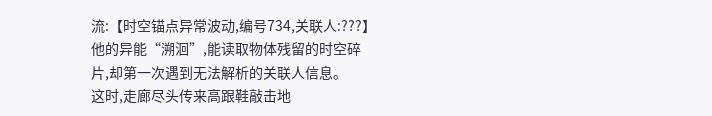流:【时空锚点异常波动,编号734,关联人:???】
他的异能“溯洄”,能读取物体残留的时空碎片,却第一次遇到无法解析的关联人信息。
这时,走廊尽头传来高跟鞋敲击地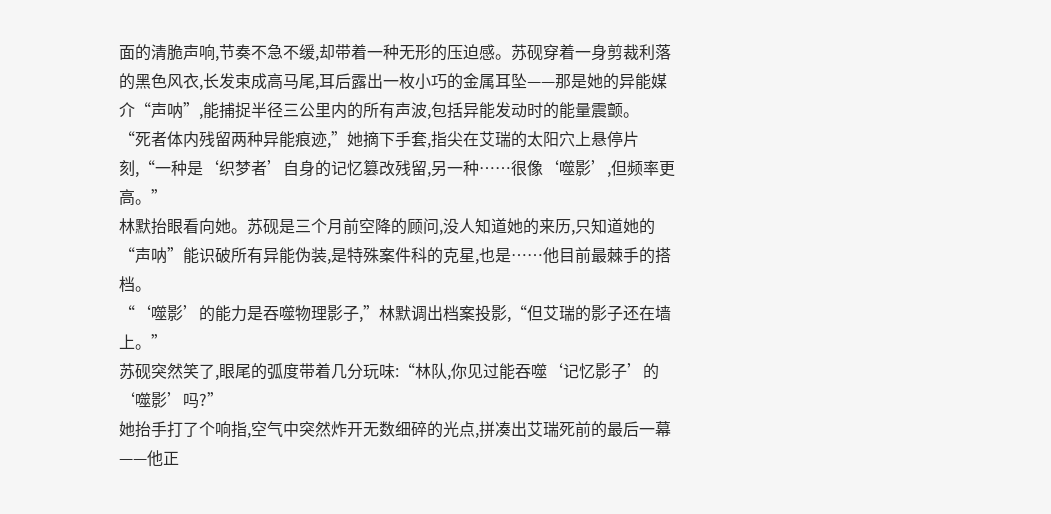面的清脆声响,节奏不急不缓,却带着一种无形的压迫感。苏砚穿着一身剪裁利落的黑色风衣,长发束成高马尾,耳后露出一枚小巧的金属耳坠——那是她的异能媒介“声呐”,能捕捉半径三公里内的所有声波,包括异能发动时的能量震颤。
“死者体内残留两种异能痕迹,”她摘下手套,指尖在艾瑞的太阳穴上悬停片刻,“一种是‘织梦者’自身的记忆篡改残留,另一种……很像‘噬影’,但频率更高。”
林默抬眼看向她。苏砚是三个月前空降的顾问,没人知道她的来历,只知道她的“声呐”能识破所有异能伪装,是特殊案件科的克星,也是……他目前最棘手的搭档。
“‘噬影’的能力是吞噬物理影子,”林默调出档案投影,“但艾瑞的影子还在墙上。”
苏砚突然笑了,眼尾的弧度带着几分玩味:“林队,你见过能吞噬‘记忆影子’的‘噬影’吗?”
她抬手打了个响指,空气中突然炸开无数细碎的光点,拼凑出艾瑞死前的最后一幕——他正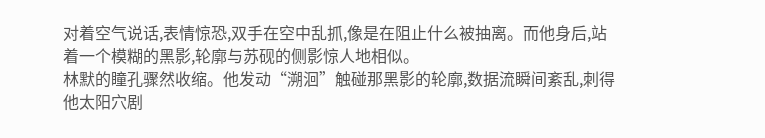对着空气说话,表情惊恐,双手在空中乱抓,像是在阻止什么被抽离。而他身后,站着一个模糊的黑影,轮廓与苏砚的侧影惊人地相似。
林默的瞳孔骤然收缩。他发动“溯洄”触碰那黑影的轮廓,数据流瞬间紊乱,刺得他太阳穴剧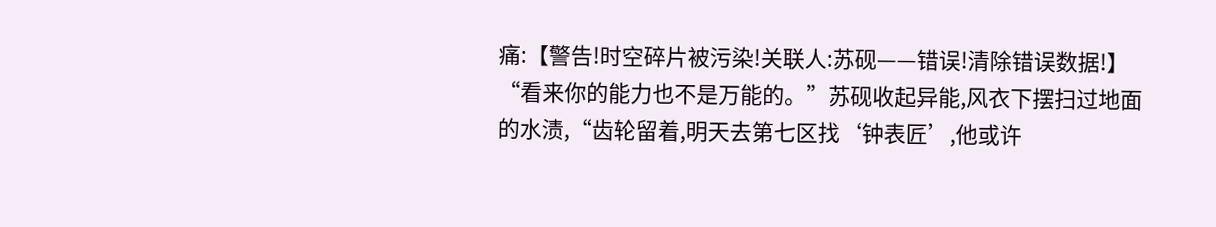痛:【警告!时空碎片被污染!关联人:苏砚——错误!清除错误数据!】
“看来你的能力也不是万能的。”苏砚收起异能,风衣下摆扫过地面的水渍,“齿轮留着,明天去第七区找‘钟表匠’,他或许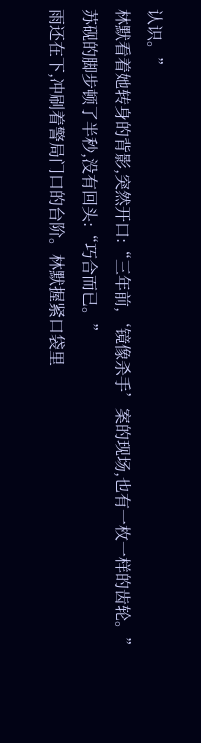认识。”
林默看着她转身的背影,突然开口:“三年前,‘镜像杀手’案的现场,也有一枚一样的齿轮。”
苏砚的脚步顿了半秒,没有回头:“巧合而已。”
雨还在下,冲刷着警局门口的台阶。林默握紧口袋里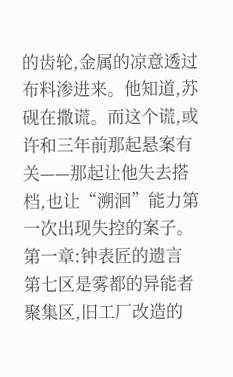的齿轮,金属的凉意透过布料渗进来。他知道,苏砚在撒谎。而这个谎,或许和三年前那起悬案有关——那起让他失去搭档,也让“溯洄”能力第一次出现失控的案子。
第一章:钟表匠的遗言
第七区是雾都的异能者聚集区,旧工厂改造的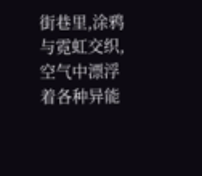街巷里,涂鸦与霓虹交织,空气中漂浮着各种异能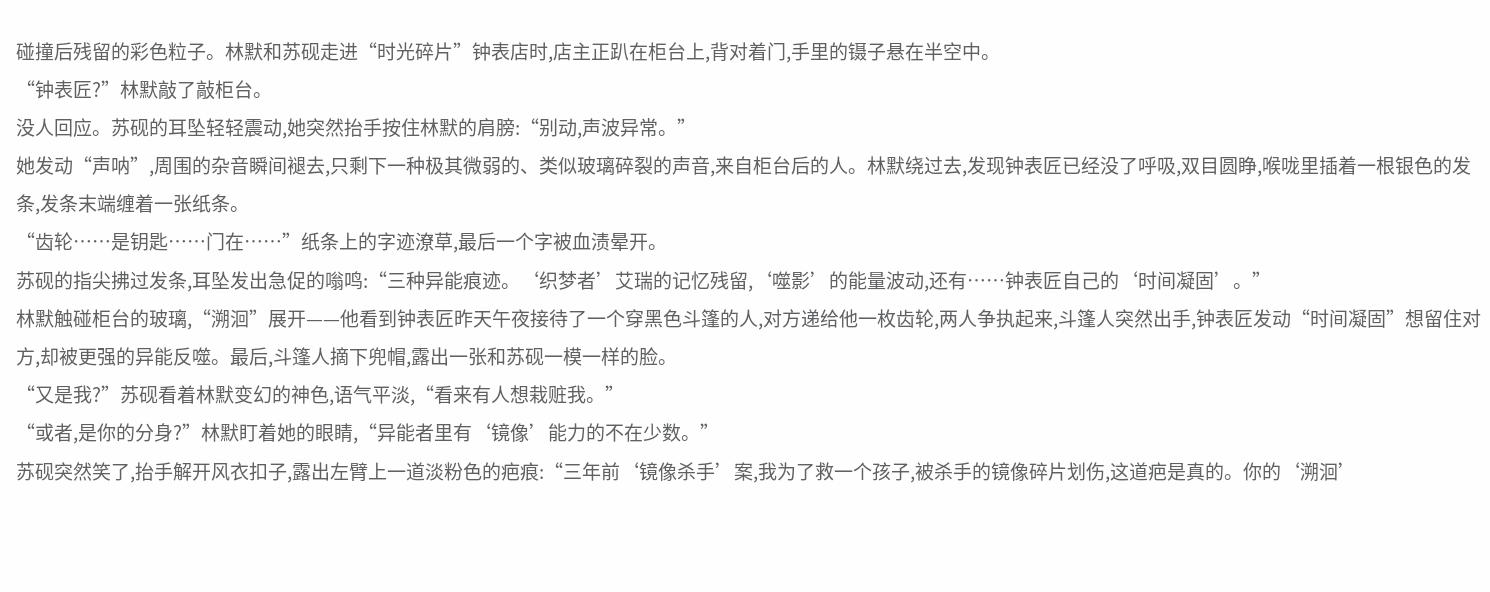碰撞后残留的彩色粒子。林默和苏砚走进“时光碎片”钟表店时,店主正趴在柜台上,背对着门,手里的镊子悬在半空中。
“钟表匠?”林默敲了敲柜台。
没人回应。苏砚的耳坠轻轻震动,她突然抬手按住林默的肩膀:“别动,声波异常。”
她发动“声呐”,周围的杂音瞬间褪去,只剩下一种极其微弱的、类似玻璃碎裂的声音,来自柜台后的人。林默绕过去,发现钟表匠已经没了呼吸,双目圆睁,喉咙里插着一根银色的发条,发条末端缠着一张纸条。
“齿轮……是钥匙……门在……”纸条上的字迹潦草,最后一个字被血渍晕开。
苏砚的指尖拂过发条,耳坠发出急促的嗡鸣:“三种异能痕迹。‘织梦者’艾瑞的记忆残留,‘噬影’的能量波动,还有……钟表匠自己的‘时间凝固’。”
林默触碰柜台的玻璃,“溯洄”展开——他看到钟表匠昨天午夜接待了一个穿黑色斗篷的人,对方递给他一枚齿轮,两人争执起来,斗篷人突然出手,钟表匠发动“时间凝固”想留住对方,却被更强的异能反噬。最后,斗篷人摘下兜帽,露出一张和苏砚一模一样的脸。
“又是我?”苏砚看着林默变幻的神色,语气平淡,“看来有人想栽赃我。”
“或者,是你的分身?”林默盯着她的眼睛,“异能者里有‘镜像’能力的不在少数。”
苏砚突然笑了,抬手解开风衣扣子,露出左臂上一道淡粉色的疤痕:“三年前‘镜像杀手’案,我为了救一个孩子,被杀手的镜像碎片划伤,这道疤是真的。你的‘溯洄’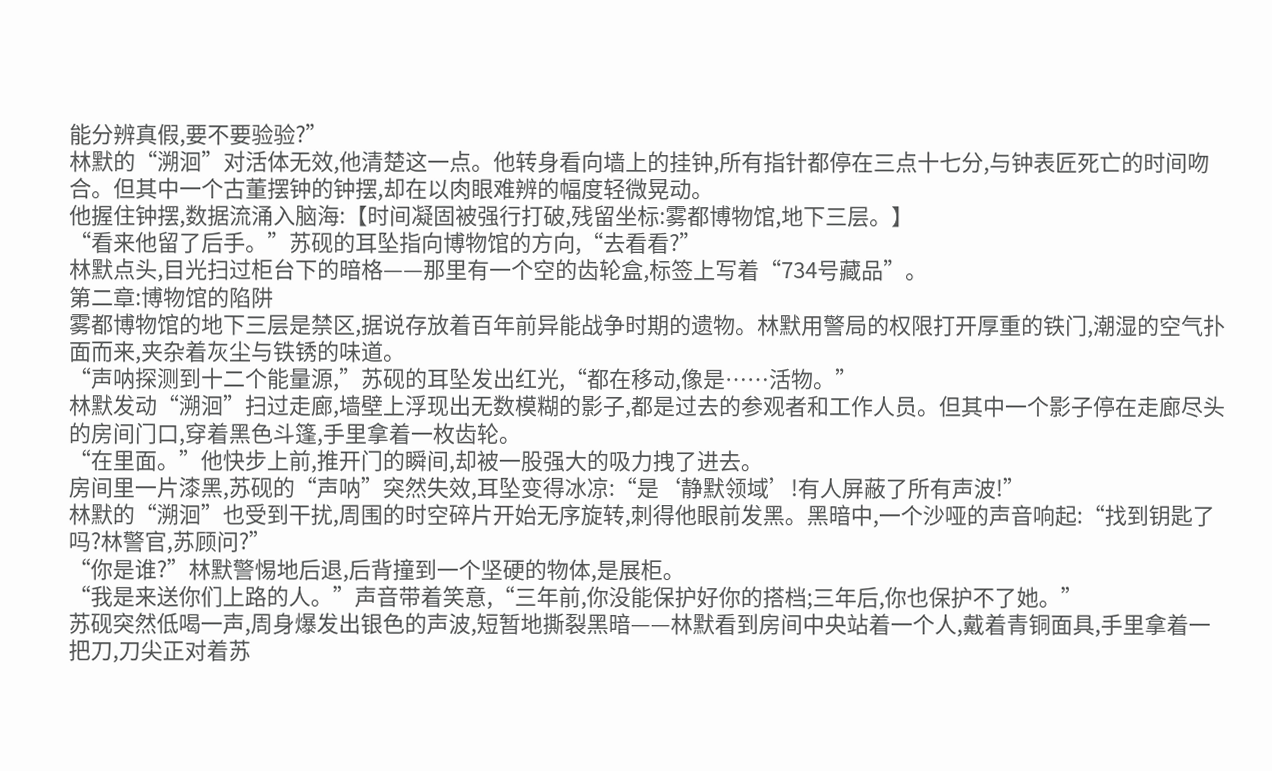能分辨真假,要不要验验?”
林默的“溯洄”对活体无效,他清楚这一点。他转身看向墙上的挂钟,所有指针都停在三点十七分,与钟表匠死亡的时间吻合。但其中一个古董摆钟的钟摆,却在以肉眼难辨的幅度轻微晃动。
他握住钟摆,数据流涌入脑海:【时间凝固被强行打破,残留坐标:雾都博物馆,地下三层。】
“看来他留了后手。”苏砚的耳坠指向博物馆的方向,“去看看?”
林默点头,目光扫过柜台下的暗格——那里有一个空的齿轮盒,标签上写着“734号藏品”。
第二章:博物馆的陷阱
雾都博物馆的地下三层是禁区,据说存放着百年前异能战争时期的遗物。林默用警局的权限打开厚重的铁门,潮湿的空气扑面而来,夹杂着灰尘与铁锈的味道。
“声呐探测到十二个能量源,”苏砚的耳坠发出红光,“都在移动,像是……活物。”
林默发动“溯洄”扫过走廊,墙壁上浮现出无数模糊的影子,都是过去的参观者和工作人员。但其中一个影子停在走廊尽头的房间门口,穿着黑色斗篷,手里拿着一枚齿轮。
“在里面。”他快步上前,推开门的瞬间,却被一股强大的吸力拽了进去。
房间里一片漆黑,苏砚的“声呐”突然失效,耳坠变得冰凉:“是‘静默领域’!有人屏蔽了所有声波!”
林默的“溯洄”也受到干扰,周围的时空碎片开始无序旋转,刺得他眼前发黑。黑暗中,一个沙哑的声音响起:“找到钥匙了吗?林警官,苏顾问?”
“你是谁?”林默警惕地后退,后背撞到一个坚硬的物体,是展柜。
“我是来送你们上路的人。”声音带着笑意,“三年前,你没能保护好你的搭档;三年后,你也保护不了她。”
苏砚突然低喝一声,周身爆发出银色的声波,短暂地撕裂黑暗——林默看到房间中央站着一个人,戴着青铜面具,手里拿着一把刀,刀尖正对着苏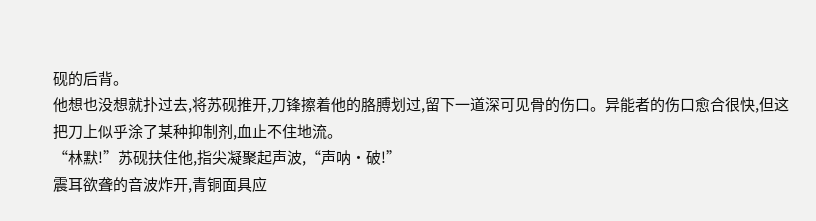砚的后背。
他想也没想就扑过去,将苏砚推开,刀锋擦着他的胳膊划过,留下一道深可见骨的伤口。异能者的伤口愈合很快,但这把刀上似乎涂了某种抑制剂,血止不住地流。
“林默!”苏砚扶住他,指尖凝聚起声波,“声呐·破!”
震耳欲聋的音波炸开,青铜面具应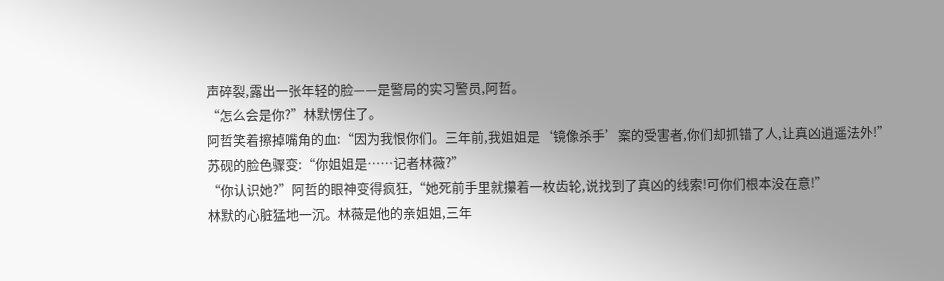声碎裂,露出一张年轻的脸——是警局的实习警员,阿哲。
“怎么会是你?”林默愣住了。
阿哲笑着擦掉嘴角的血:“因为我恨你们。三年前,我姐姐是‘镜像杀手’案的受害者,你们却抓错了人,让真凶逍遥法外!”
苏砚的脸色骤变:“你姐姐是……记者林薇?”
“你认识她?”阿哲的眼神变得疯狂,“她死前手里就攥着一枚齿轮,说找到了真凶的线索!可你们根本没在意!”
林默的心脏猛地一沉。林薇是他的亲姐姐,三年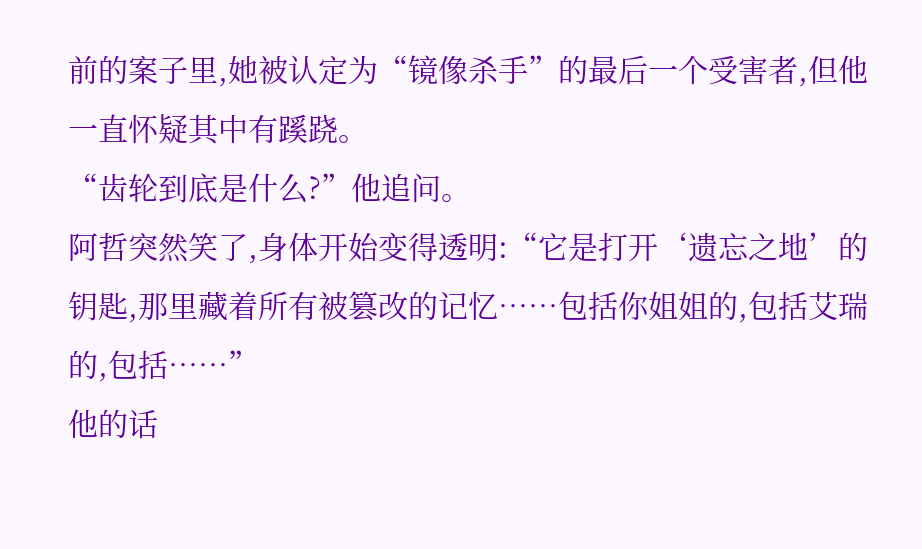前的案子里,她被认定为“镜像杀手”的最后一个受害者,但他一直怀疑其中有蹊跷。
“齿轮到底是什么?”他追问。
阿哲突然笑了,身体开始变得透明:“它是打开‘遗忘之地’的钥匙,那里藏着所有被篡改的记忆……包括你姐姐的,包括艾瑞的,包括……”
他的话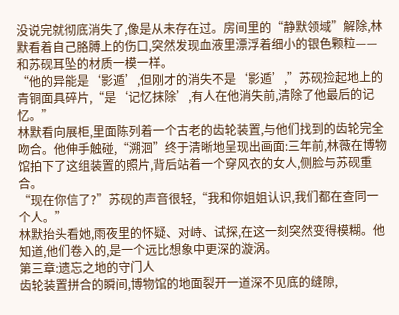没说完就彻底消失了,像是从未存在过。房间里的“静默领域”解除,林默看着自己胳膊上的伤口,突然发现血液里漂浮着细小的银色颗粒——和苏砚耳坠的材质一模一样。
“他的异能是‘影遁’,但刚才的消失不是‘影遁’,”苏砚捡起地上的青铜面具碎片,“是‘记忆抹除’,有人在他消失前,清除了他最后的记忆。”
林默看向展柜,里面陈列着一个古老的齿轮装置,与他们找到的齿轮完全吻合。他伸手触碰,“溯洄”终于清晰地呈现出画面:三年前,林薇在博物馆拍下了这组装置的照片,背后站着一个穿风衣的女人,侧脸与苏砚重合。
“现在你信了?”苏砚的声音很轻,“我和你姐姐认识,我们都在查同一个人。”
林默抬头看她,雨夜里的怀疑、对峙、试探,在这一刻突然变得模糊。他知道,他们卷入的,是一个远比想象中更深的漩涡。
第三章:遗忘之地的守门人
齿轮装置拼合的瞬间,博物馆的地面裂开一道深不见底的缝隙,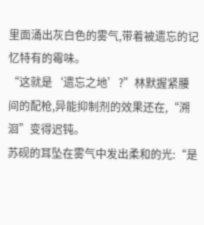里面涌出灰白色的雾气,带着被遗忘的记忆特有的霉味。
“这就是‘遗忘之地’?”林默握紧腰间的配枪,异能抑制剂的效果还在,“溯洄”变得迟钝。
苏砚的耳坠在雾气中发出柔和的光:“是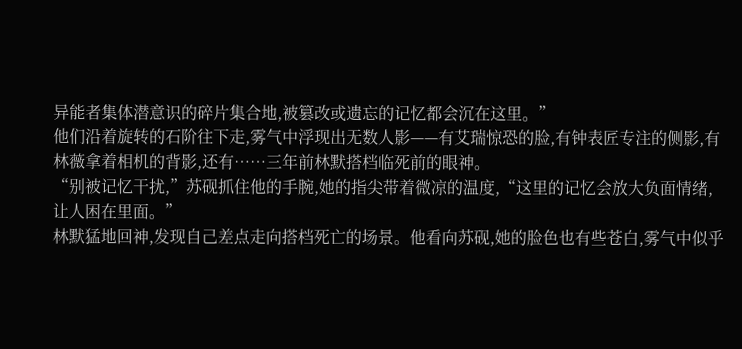异能者集体潜意识的碎片集合地,被篡改或遗忘的记忆都会沉在这里。”
他们沿着旋转的石阶往下走,雾气中浮现出无数人影——有艾瑞惊恐的脸,有钟表匠专注的侧影,有林薇拿着相机的背影,还有……三年前林默搭档临死前的眼神。
“别被记忆干扰,”苏砚抓住他的手腕,她的指尖带着微凉的温度,“这里的记忆会放大负面情绪,让人困在里面。”
林默猛地回神,发现自己差点走向搭档死亡的场景。他看向苏砚,她的脸色也有些苍白,雾气中似乎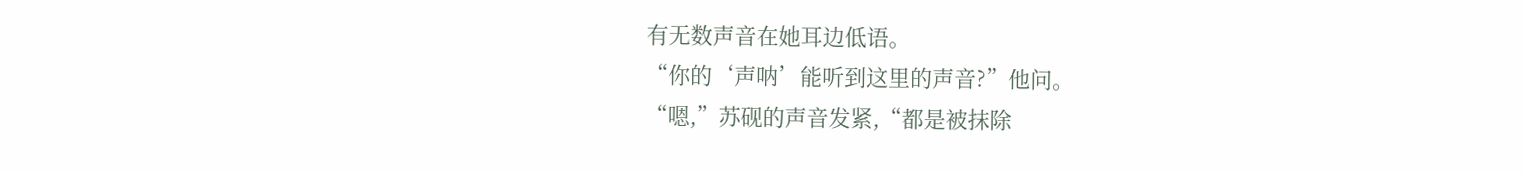有无数声音在她耳边低语。
“你的‘声呐’能听到这里的声音?”他问。
“嗯,”苏砚的声音发紧,“都是被抹除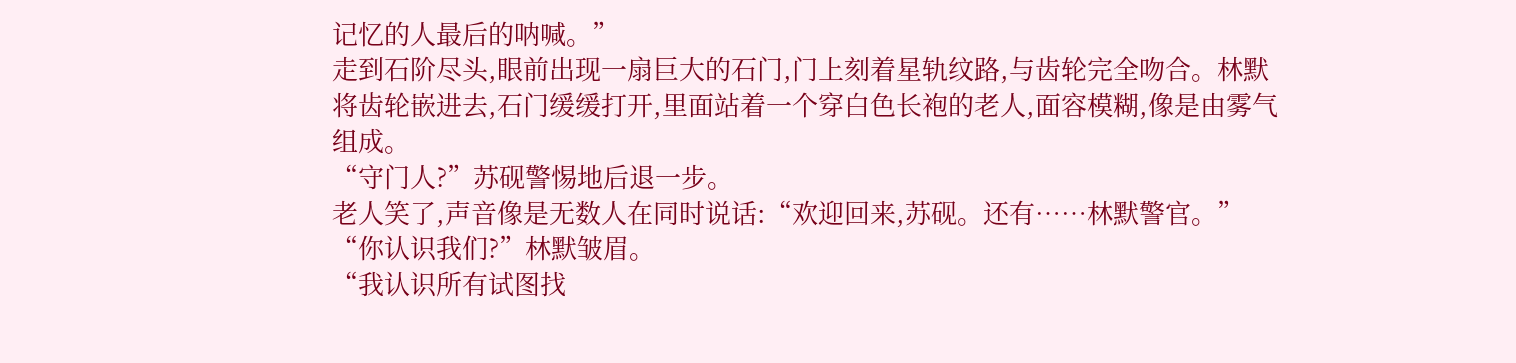记忆的人最后的呐喊。”
走到石阶尽头,眼前出现一扇巨大的石门,门上刻着星轨纹路,与齿轮完全吻合。林默将齿轮嵌进去,石门缓缓打开,里面站着一个穿白色长袍的老人,面容模糊,像是由雾气组成。
“守门人?”苏砚警惕地后退一步。
老人笑了,声音像是无数人在同时说话:“欢迎回来,苏砚。还有……林默警官。”
“你认识我们?”林默皱眉。
“我认识所有试图找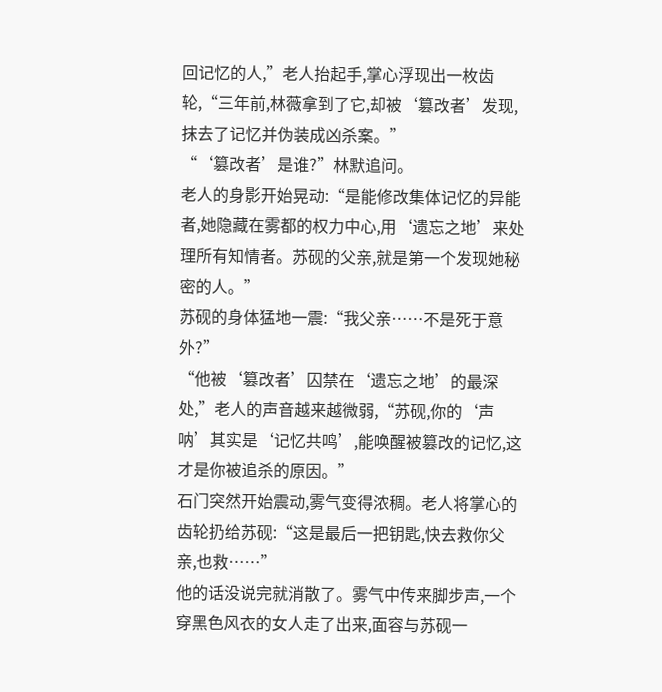回记忆的人,”老人抬起手,掌心浮现出一枚齿轮,“三年前,林薇拿到了它,却被‘篡改者’发现,抹去了记忆并伪装成凶杀案。”
“‘篡改者’是谁?”林默追问。
老人的身影开始晃动:“是能修改集体记忆的异能者,她隐藏在雾都的权力中心,用‘遗忘之地’来处理所有知情者。苏砚的父亲,就是第一个发现她秘密的人。”
苏砚的身体猛地一震:“我父亲……不是死于意外?”
“他被‘篡改者’囚禁在‘遗忘之地’的最深处,”老人的声音越来越微弱,“苏砚,你的‘声呐’其实是‘记忆共鸣’,能唤醒被篡改的记忆,这才是你被追杀的原因。”
石门突然开始震动,雾气变得浓稠。老人将掌心的齿轮扔给苏砚:“这是最后一把钥匙,快去救你父亲,也救……”
他的话没说完就消散了。雾气中传来脚步声,一个穿黑色风衣的女人走了出来,面容与苏砚一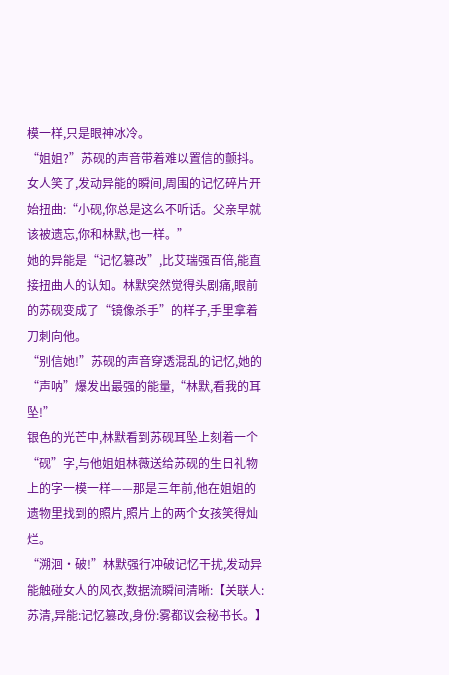模一样,只是眼神冰冷。
“姐姐?”苏砚的声音带着难以置信的颤抖。
女人笑了,发动异能的瞬间,周围的记忆碎片开始扭曲:“小砚,你总是这么不听话。父亲早就该被遗忘,你和林默,也一样。”
她的异能是“记忆篡改”,比艾瑞强百倍,能直接扭曲人的认知。林默突然觉得头剧痛,眼前的苏砚变成了“镜像杀手”的样子,手里拿着刀刺向他。
“别信她!”苏砚的声音穿透混乱的记忆,她的“声呐”爆发出最强的能量,“林默,看我的耳坠!”
银色的光芒中,林默看到苏砚耳坠上刻着一个“砚”字,与他姐姐林薇送给苏砚的生日礼物上的字一模一样——那是三年前,他在姐姐的遗物里找到的照片,照片上的两个女孩笑得灿烂。
“溯洄·破!”林默强行冲破记忆干扰,发动异能触碰女人的风衣,数据流瞬间清晰:【关联人:苏清,异能:记忆篡改,身份:雾都议会秘书长。】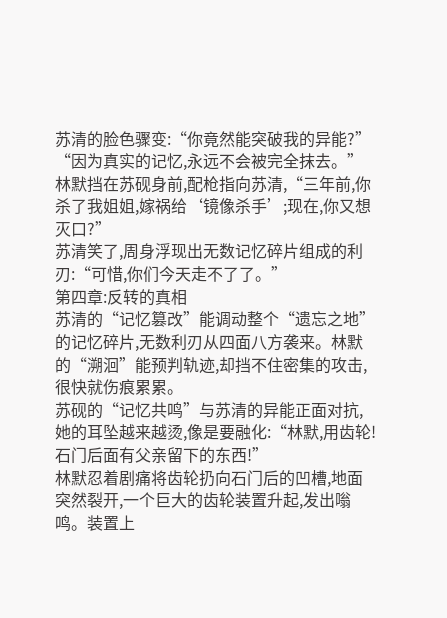苏清的脸色骤变:“你竟然能突破我的异能?”
“因为真实的记忆,永远不会被完全抹去。”林默挡在苏砚身前,配枪指向苏清,“三年前,你杀了我姐姐,嫁祸给‘镜像杀手’;现在,你又想灭口?”
苏清笑了,周身浮现出无数记忆碎片组成的利刃:“可惜,你们今天走不了了。”
第四章:反转的真相
苏清的“记忆篡改”能调动整个“遗忘之地”的记忆碎片,无数利刃从四面八方袭来。林默的“溯洄”能预判轨迹,却挡不住密集的攻击,很快就伤痕累累。
苏砚的“记忆共鸣”与苏清的异能正面对抗,她的耳坠越来越烫,像是要融化:“林默,用齿轮!石门后面有父亲留下的东西!”
林默忍着剧痛将齿轮扔向石门后的凹槽,地面突然裂开,一个巨大的齿轮装置升起,发出嗡鸣。装置上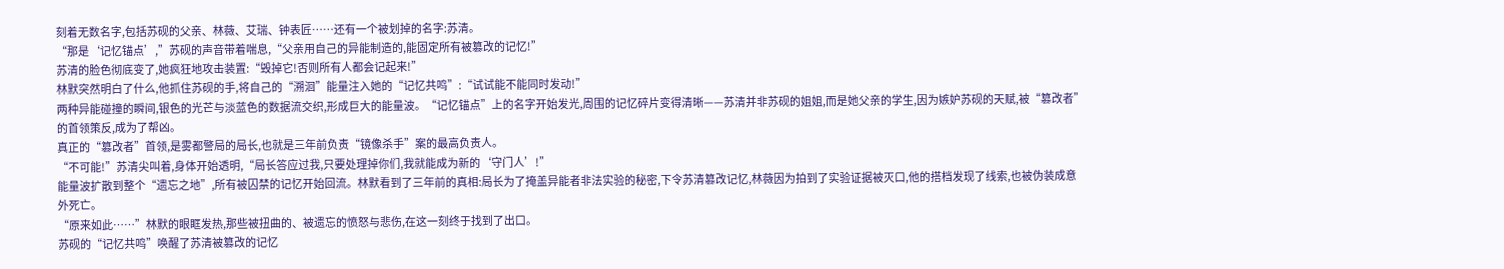刻着无数名字,包括苏砚的父亲、林薇、艾瑞、钟表匠……还有一个被划掉的名字:苏清。
“那是‘记忆锚点’,”苏砚的声音带着喘息,“父亲用自己的异能制造的,能固定所有被篡改的记忆!”
苏清的脸色彻底变了,她疯狂地攻击装置:“毁掉它!否则所有人都会记起来!”
林默突然明白了什么,他抓住苏砚的手,将自己的“溯洄”能量注入她的“记忆共鸣”:“试试能不能同时发动!”
两种异能碰撞的瞬间,银色的光芒与淡蓝色的数据流交织,形成巨大的能量波。“记忆锚点”上的名字开始发光,周围的记忆碎片变得清晰——苏清并非苏砚的姐姐,而是她父亲的学生,因为嫉妒苏砚的天赋,被“篡改者”的首领策反,成为了帮凶。
真正的“篡改者”首领,是雾都警局的局长,也就是三年前负责“镜像杀手”案的最高负责人。
“不可能!”苏清尖叫着,身体开始透明,“局长答应过我,只要处理掉你们,我就能成为新的‘守门人’!”
能量波扩散到整个“遗忘之地”,所有被囚禁的记忆开始回流。林默看到了三年前的真相:局长为了掩盖异能者非法实验的秘密,下令苏清篡改记忆,林薇因为拍到了实验证据被灭口,他的搭档发现了线索,也被伪装成意外死亡。
“原来如此……”林默的眼眶发热,那些被扭曲的、被遗忘的愤怒与悲伤,在这一刻终于找到了出口。
苏砚的“记忆共鸣”唤醒了苏清被篡改的记忆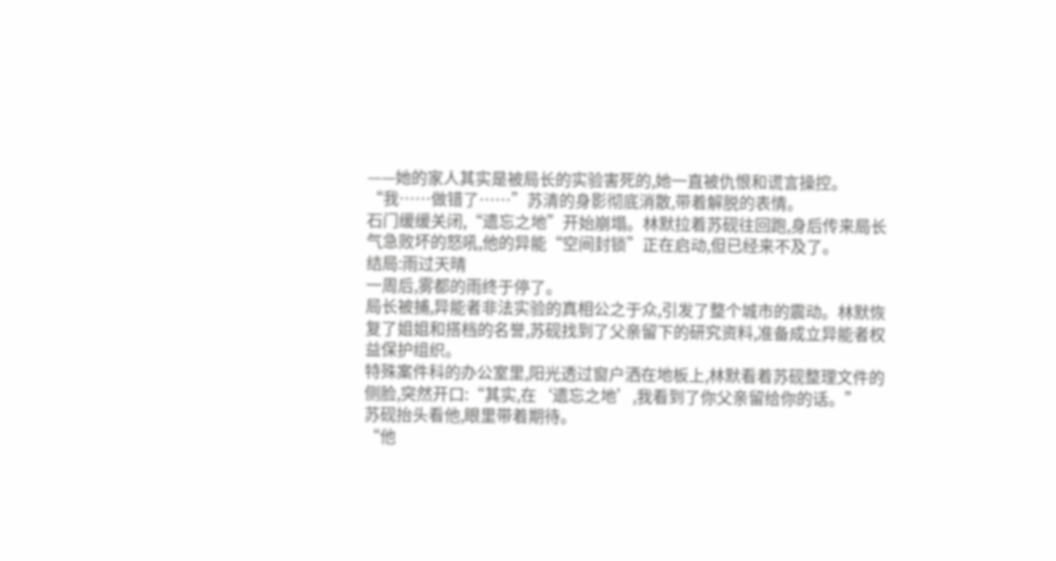——她的家人其实是被局长的实验害死的,她一直被仇恨和谎言操控。
“我……做错了……”苏清的身影彻底消散,带着解脱的表情。
石门缓缓关闭,“遗忘之地”开始崩塌。林默拉着苏砚往回跑,身后传来局长气急败坏的怒吼,他的异能“空间封锁”正在启动,但已经来不及了。
结局:雨过天晴
一周后,雾都的雨终于停了。
局长被捕,异能者非法实验的真相公之于众,引发了整个城市的震动。林默恢复了姐姐和搭档的名誉,苏砚找到了父亲留下的研究资料,准备成立异能者权益保护组织。
特殊案件科的办公室里,阳光透过窗户洒在地板上,林默看着苏砚整理文件的侧脸,突然开口:“其实,在‘遗忘之地’,我看到了你父亲留给你的话。”
苏砚抬头看他,眼里带着期待。
“他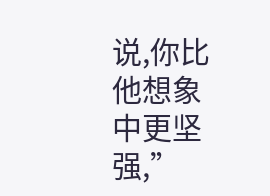说,你比他想象中更坚强,”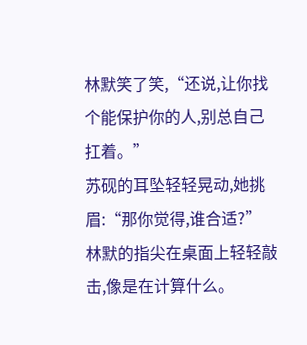林默笑了笑,“还说,让你找个能保护你的人,别总自己扛着。”
苏砚的耳坠轻轻晃动,她挑眉:“那你觉得,谁合适?”
林默的指尖在桌面上轻轻敲击,像是在计算什么。